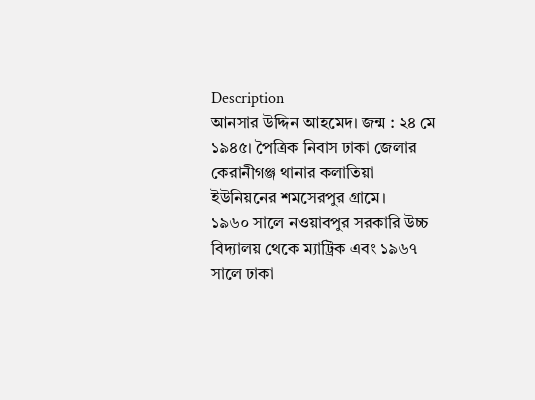Description
আনসার উদ্দিন আহমেদ। জন্ম : ২৪ মে ১৯৪৫। পৈত্রিক নিবাস ঢাকা জেলার কেরানীগঞ্জ থানার কলাতিয়া ইউনিয়নের শমসেরপুর গ্রামে।
১৯৬০ সালে নওয়াবপুর সরকারি উচ্চ বিদ্যালয় থেকে ম্যাট্রিক এবং ১৯৬৭ সালে ঢাকা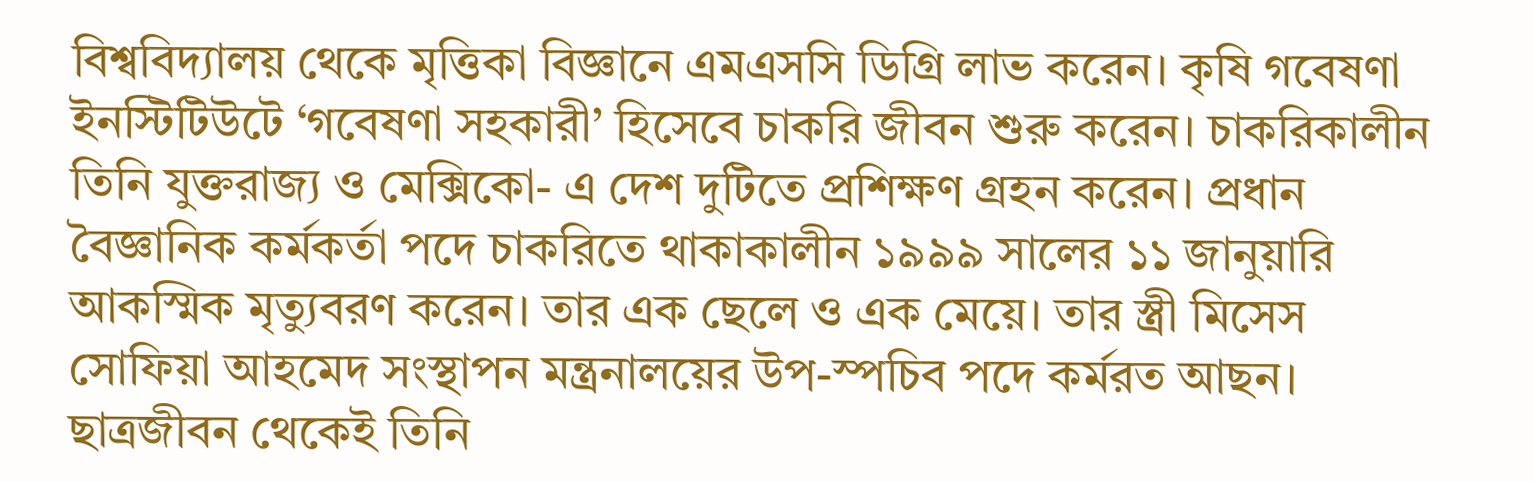বিশ্ববিদ্যালয় থেকে মৃত্তিকা বিজ্ঞানে এমএসসি ডিগ্রি লাভ করেন। কৃষি গবেষণা ইনস্টিটিউটে ‘গবেষণা সহকারী’ হিসেবে চাকরি জীবন শুরু করেন। চাকরিকালীন তিনি যুক্তরাজ্য ও মেক্সিকো- এ দেশ দুটিতে প্রশিক্ষণ গ্রহন করেন। প্রধান বৈজ্ঞানিক কর্মকর্তা পদে চাকরিতে থাকাকালীন ১৯৯৯ সালের ১১ জানুয়ারি আকস্মিক মৃত্যুবরণ করেন। তার এক ছেলে ও এক মেয়ে। তার স্ত্রী মিসেস সোফিয়া আহমেদ সংস্থাপন মন্ত্রনালয়ের উপ-স্পচিব পদে কর্মরত আছন।
ছাত্রজীবন থেকেই তিনি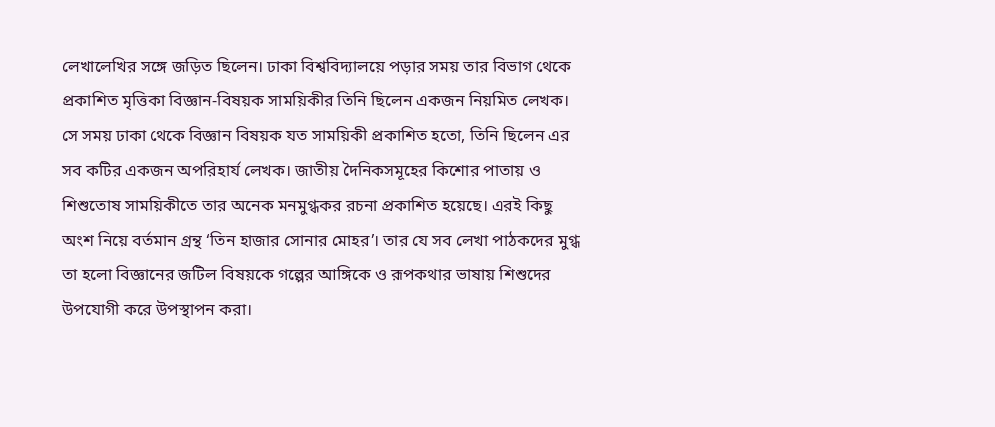লেখালেখির সঙ্গে জড়িত ছিলেন। ঢাকা বিশ্ববিদ্যালয়ে পড়ার সময় তার বিভাগ থেকে প্রকাশিত মৃত্তিকা বিজ্ঞান-বিষয়ক সাময়িকীর তিনি ছিলেন একজন নিয়মিত লেখক। সে সময় ঢাকা থেকে বিজ্ঞান বিষয়ক যত সাময়িকী প্রকাশিত হতো, তিনি ছিলেন এর সব কটির একজন অপরিহার্য লেখক। জাতীয় দৈনিকসমূহের কিশোর পাতায় ও শিশুতোষ সাময়িকীতে তার অনেক মনমুগ্ধকর রচনা প্রকাশিত হয়েছে। এরই কিছু অংশ নিয়ে বর্তমান গ্রন্থ ‘তিন হাজার সোনার মোহর’। তার যে সব লেখা পাঠকদের মুগ্ধ তা হলো বিজ্ঞানের জটিল বিষয়কে গল্পের আঙ্গিকে ও রূপকথার ভাষায় শিশুদের উপযোগী করে উপস্থাপন করা।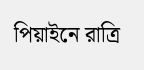পিয়াইনে রাত্রি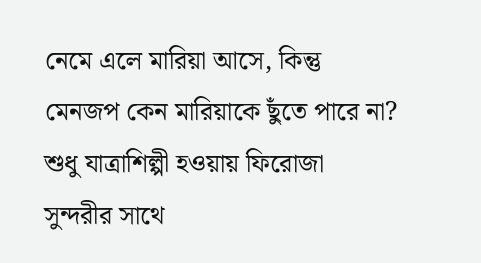নেমে এলে মারিয়া আসে, কিন্তু মেনজপ কেন মারিয়াকে ছুঁতে পারে না? শুধু যাত্রাশিল্পী হওয়ায় ফিরোজা সুন্দরীর সাথে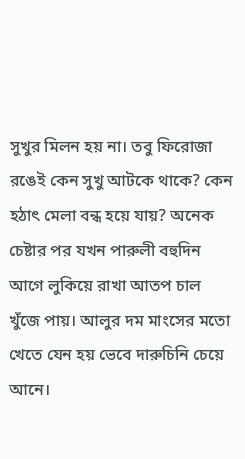সুখুর মিলন হয় না। তবু ফিরোজা রঙেই কেন সুখু আটকে থাকে? কেন হঠাৎ মেলা বন্ধ হয়ে যায়? অনেক চেষ্টার পর যখন পারুলী বহুদিন আগে লুকিয়ে রাখা আতপ চাল খুঁজে পায়। আলুর দম মাংসের মতো খেতে যেন হয় ভেবে দারুচিনি চেয়ে আনে।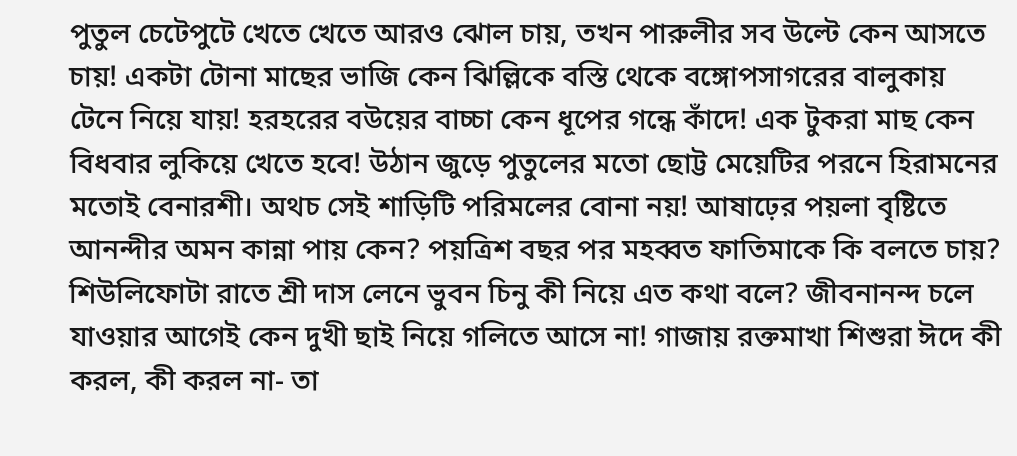পুতুল চেটেপুটে খেতে খেতে আরও ঝোল চায়, তখন পারুলীর সব উল্টে কেন আসতে চায়! একটা টোনা মাছের ভাজি কেন ঝিল্লিকে বস্তি থেকে বঙ্গোপসাগরের বালুকায় টেনে নিয়ে যায়! হরহরের বউয়ের বাচ্চা কেন ধূপের গন্ধে কাঁদে! এক টুকরা মাছ কেন বিধবার লুকিয়ে খেতে হবে! উঠান জুড়ে পুতুলের মতো ছোট্ট মেয়েটির পরনে হিরামনের মতোই বেনারশী। অথচ সেই শাড়িটি পরিমলের বোনা নয়! আষাঢ়ের পয়লা বৃষ্টিতে আনন্দীর অমন কান্না পায় কেন? পয়ত্রিশ বছর পর মহব্বত ফাতিমাকে কি বলতে চায়? শিউলিফোটা রাতে শ্রী দাস লেনে ভুবন চিনু কী নিয়ে এত কথা বলে? জীবনানন্দ চলে যাওয়ার আগেই কেন দুখী ছাই নিয়ে গলিতে আসে না! গাজায় রক্তমাখা শিশুরা ঈদে কী করল, কী করল না- তা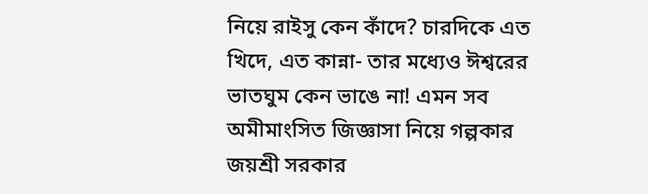নিয়ে রাইসু কেন কাঁদে? চারদিকে এত খিদে, এত কান্না- তার মধ্যেও ঈশ্বরের ভাতঘুম কেন ভাঙে না! এমন সব অমীমাংসিত জিজ্ঞাসা নিয়ে গল্পকার জয়শ্রী সরকার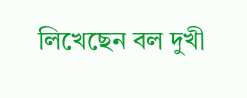লিখেছেন বল দুখী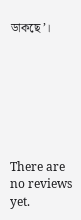ডাকছে’।







There are no reviews yet.